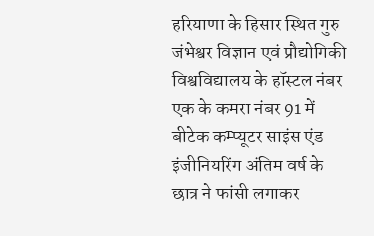हरियाणा के हिसार स्थित गुरु जंभेश्वर विज्ञान एवं प्रौद्योगिकी विश्वविद्यालय के हॉस्टल नंबर एक के कमरा नंबर 91 में बीटेक कम्प्यूटर साइंस एंड इंजीनियरिंग अंतिम वर्ष के छात्र ने फांसी लगाकर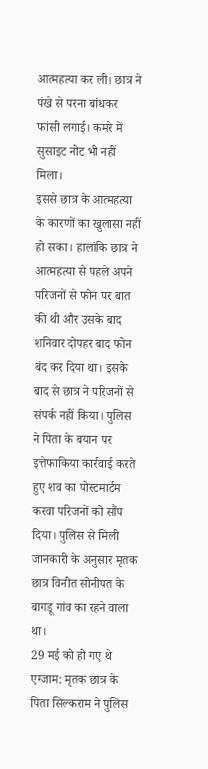आत्महत्या कर ली। छात्र ने पंखे से परना बांधकर फांसी लगाई। कमरे में सुसाइट नोट भी नहीं मिला।
इससे छात्र के आत्महत्या के कारणों का खुलासा नहीं हो सका। हालांकि छात्र ने आत्महत्या से पहले अपने परिजनों से फोन पर बात की थी और उसके बाद शनिवार दोपहर बाद फोन बंद कर दिया था। इसके बाद से छात्र ने परिजनों से संपर्क नहीं किया। पुलिस ने पिता के बयान पर इत्तेफाकिया कार्रवाई करते हुए शव का पोस्टमार्टम करवा परिजनों को सौंप दिया। पुलिस से मिली जानकारी के अनुसार मृतक छात्र विनीत सोनीपत के बागडू गांव का रहने वाला था।
29 मई को हो गए थे एग्जाम: मृतक छात्र के पिता सिल्कराम ने पुलिस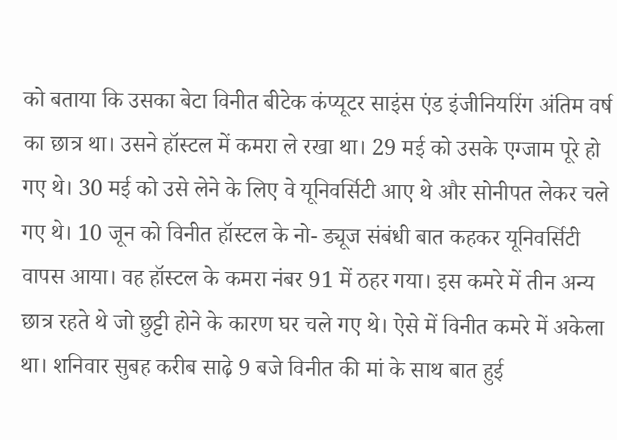को बताया कि उसका बेटा विनीत बीटेक कंप्यूटर साइंस एंड इंजीनियरिंग अंतिम वर्ष का छात्र था। उसने हॉस्टल में कमरा ले रखा था। 29 मई को उसके एग्जाम पूरे हो गए थे। 30 मई को उसे लेने के लिए वे यूनिवर्सिटी आए थे और सोनीपत लेकर चले गए थे। 10 जून को विनीत हॉस्टल के नो- ड्यूज संबंधी बात कहकर यूनिवर्सिटी वापस आया। वह हॉस्टल के कमरा नंबर 91 में ठहर गया। इस कमरे में तीन अन्य छात्र रहते थे जो छुट्टी होने के कारण घर चले गए थे। ऐसे में विनीत कमरे में अकेला था। शनिवार सुबह करीब साढ़े 9 बजे विनीत की मां के साथ बात हुई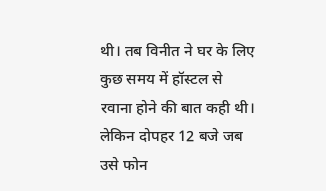थी। तब विनीत ने घर के लिए कुछ समय में हॉस्टल से रवाना होने की बात कही थी। लेकिन दोपहर 12 बजे जब उसे फोन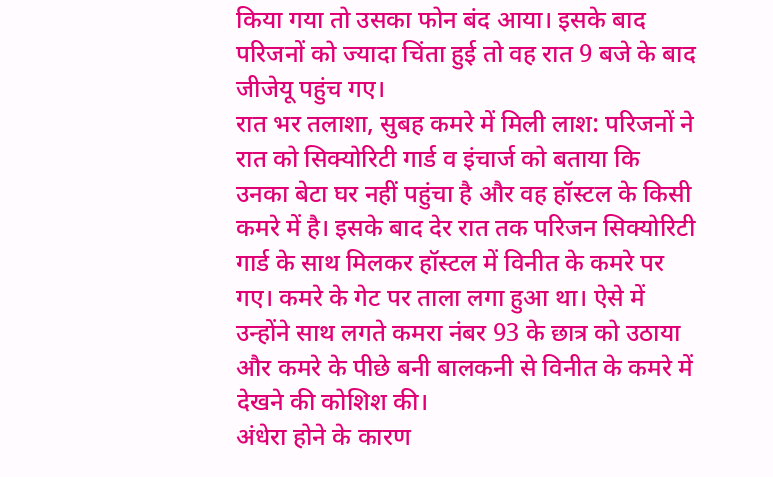किया गया तो उसका फोन बंद आया। इसके बाद परिजनों को ज्यादा चिंता हुई तो वह रात 9 बजे के बाद जीजेयू पहुंच गए।
रात भर तलाशा, सुबह कमरे में मिली लाश: परिजनों ने रात को सिक्योरिटी गार्ड व इंचार्ज को बताया कि उनका बेटा घर नहीं पहुंचा है और वह हॉस्टल के किसी कमरे में है। इसके बाद देर रात तक परिजन सिक्योरिटी गार्ड के साथ मिलकर हॉस्टल में विनीत के कमरे पर गए। कमरे के गेट पर ताला लगा हुआ था। ऐसे में उन्होंने साथ लगते कमरा नंबर 93 के छात्र को उठाया और कमरे के पीछे बनी बालकनी से विनीत के कमरे में देखने की कोशिश की।
अंधेरा होने के कारण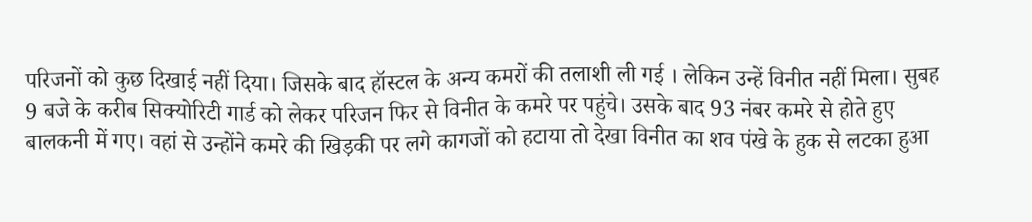परिजनों को कुछ दिखाई नहीं दिया। जिसके बाद हॉस्टल के अन्य कमरों की तलाशी ली गई । लेकिन उन्हें विनीत नहीं मिला। सुबह 9 बजे के करीब सिक्योरिटी गार्ड को लेकर परिजन फिर से विनीत के कमरे पर पहुंचे। उसके बाद 93 नंबर कमरे से होते हुए बालकनी में गए। वहां से उन्होंने कमरे की खिड़की पर लगे कागजों को हटाया तो देखा विनीत का शव पंखे के हुक से लटका हुआ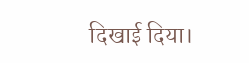दिखाई दिया।